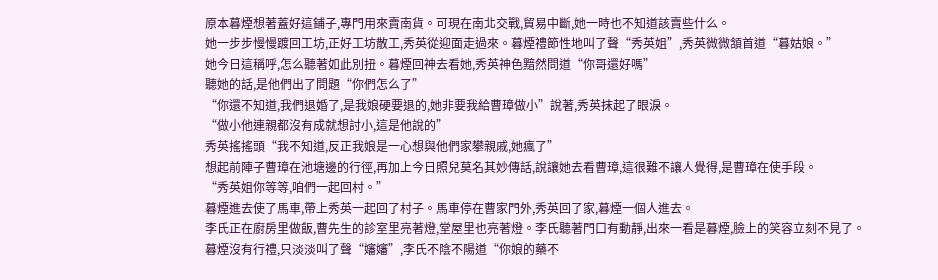原本暮煙想著蓋好這鋪子,專門用來賣南貨。可現在南北交戰,貿易中斷,她一時也不知道該賣些什么。
她一步步慢慢踱回工坊,正好工坊散工,秀英從迎面走過來。暮煙禮節性地叫了聲“秀英姐”,秀英微微頷首道“暮姑娘。”
她今日這稱呼,怎么聽著如此別扭。暮煙回神去看她,秀英神色黯然問道“你哥還好嗎”
聽她的話,是他們出了問題“你們怎么了”
“你還不知道,我們退婚了,是我娘硬要退的,她非要我給曹璋做小”說著,秀英抹起了眼淚。
“做小他連親都沒有成就想討小,這是他說的”
秀英搖搖頭“我不知道,反正我娘是一心想與他們家攀親戚,她瘋了”
想起前陣子曹璋在池塘邊的行徑,再加上今日照兒莫名其妙傳話,說讓她去看曹璋,這很難不讓人覺得,是曹璋在使手段。
“秀英姐你等等,咱們一起回村。”
暮煙進去使了馬車,帶上秀英一起回了村子。馬車停在曹家門外,秀英回了家,暮煙一個人進去。
李氏正在廚房里做飯,曹先生的診室里亮著燈,堂屋里也亮著燈。李氏聽著門口有動靜,出來一看是暮煙,臉上的笑容立刻不見了。
暮煙沒有行禮,只淡淡叫了聲“嬸嬸”,李氏不陰不陽道“你娘的藥不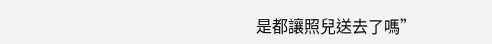是都讓照兒送去了嗎”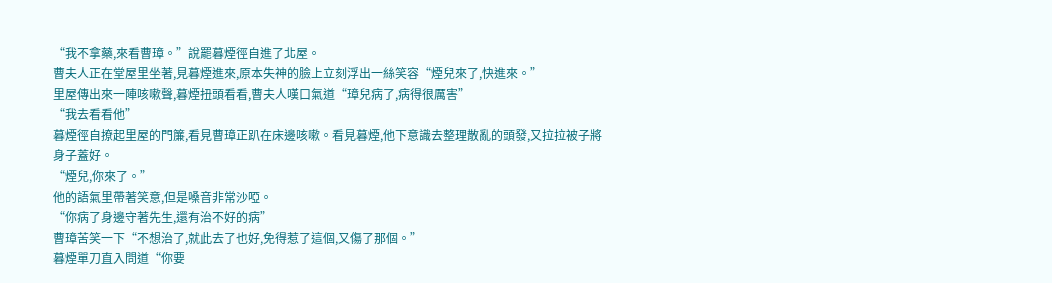“我不拿藥,來看曹璋。”說罷暮煙徑自進了北屋。
曹夫人正在堂屋里坐著,見暮煙進來,原本失神的臉上立刻浮出一絲笑容“煙兒來了,快進來。”
里屋傳出來一陣咳嗽聲,暮煙扭頭看看,曹夫人嘆口氣道“璋兒病了,病得很厲害”
“我去看看他”
暮煙徑自撩起里屋的門簾,看見曹璋正趴在床邊咳嗽。看見暮煙,他下意識去整理散亂的頭發,又拉拉被子將身子蓋好。
“煙兒,你來了。”
他的語氣里帶著笑意,但是嗓音非常沙啞。
“你病了身邊守著先生,還有治不好的病”
曹璋苦笑一下“不想治了,就此去了也好,免得惹了這個,又傷了那個。”
暮煙單刀直入問道“你要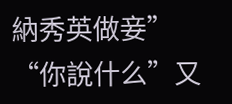納秀英做妾”
“你說什么”又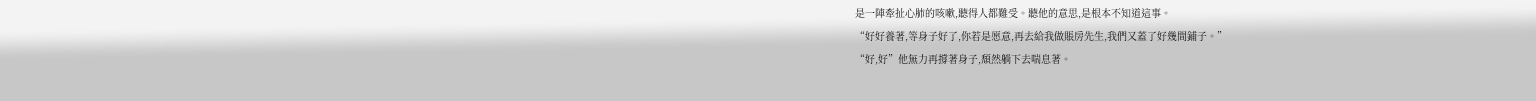是一陣牽扯心肺的咳嗽,聽得人都難受。聽他的意思,是根本不知道這事。
“好好養著,等身子好了,你若是愿意,再去給我做賬房先生,我們又蓋了好幾間鋪子。”
“好,好”他無力再撐著身子,頹然躺下去喘息著。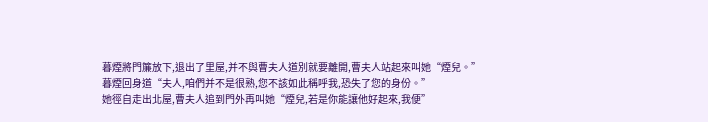暮煙將門簾放下,退出了里屋,并不與曹夫人道別就要離開,曹夫人站起來叫她“煙兒。”
暮煙回身道“夫人,咱們并不是很熟,您不該如此稱呼我,恐失了您的身份。”
她徑自走出北屋,曹夫人追到門外再叫她“煙兒,若是你能讓他好起來,我便”